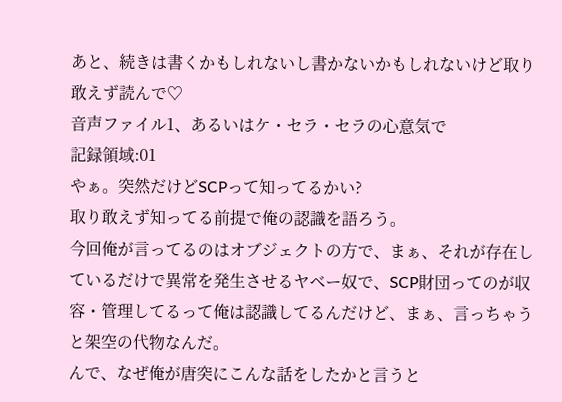あと、続きは書くかもしれないし書かないかもしれないけど取り敢えず読んで♡
音声ファイル1、あるいはケ・セラ・セラの心意気で
記録領域:01
やぁ。突然だけどSCPって知ってるかい?
取り敢えず知ってる前提で俺の認識を語ろう。
今回俺が言ってるのはオブジェクトの方で、まぁ、それが存在しているだけで異常を発生させるヤベー奴で、SCP財団ってのが収容・管理してるって俺は認識してるんだけど、まぁ、言っちゃうと架空の代物なんだ。
んで、なぜ俺が唐突にこんな話をしたかと言うと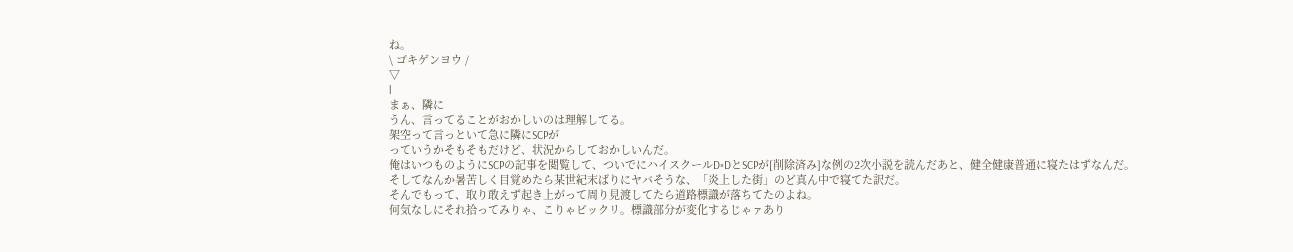ね。
\ ゴキゲンヨウ /
▽
l
まぁ、隣に
うん、言ってることがおかしいのは理解してる。
架空って言っといて急に隣にSCPが
っていうかそもそもだけど、状況からしておかしいんだ。
俺はいつものようにSCPの記事を閲覧して、ついでにハイスクールD×DとSCPが[削除済み]な例の2次小説を読んだあと、健全健康普通に寝たはずなんだ。
そしてなんか暑苦しく目覚めたら某世紀末ばりにヤバそうな、「炎上した街」のど真ん中で寝てた訳だ。
そんでもって、取り敢えず起き上がって周り見渡してたら道路標識が落ちてたのよね。
何気なしにそれ拾ってみりゃ、こりゃビックリ。標識部分が変化するじゃァあり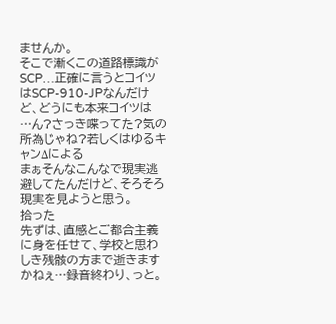ませんか。
そこで漸くこの道路標識がSCP…正確に言うとコイツはSCP-910-JPなんだけど、どうにも本来コイツは
…ん?さっき喋ってた?気の所為じゃね?若しくはゆるキャンΔによる
まぁそんなこんなで現実逃避してたんだけど、そろそろ現実を見ようと思う。
拾った
先ずは、直感とご都合主義に身を任せて、学校と思わしき残骸の方まで逝きますかねぇ…録音終わり、っと。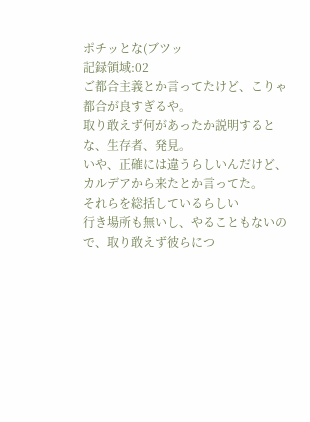ポチッとな(ブツッ
記録領域:02
ご都合主義とか言ってたけど、こりゃ都合が良すぎるや。
取り敢えず何があったか説明するとな、生存者、発見。
いや、正確には違うらしいんだけど、カルデアから来たとか言ってた。
それらを総括しているらしい
行き場所も無いし、やることもないので、取り敢えず彼らにつ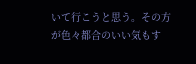いて行こうと思う。その方が色々都合のいい気もす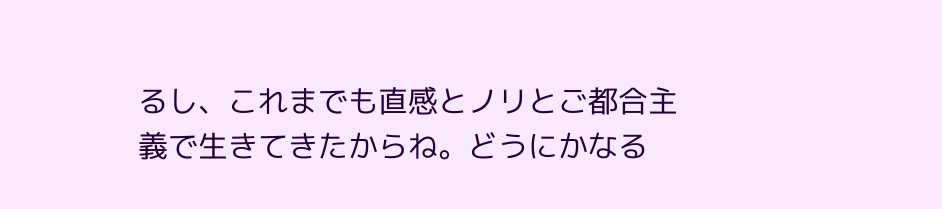るし、これまでも直感とノリとご都合主義で生きてきたからね。どうにかなる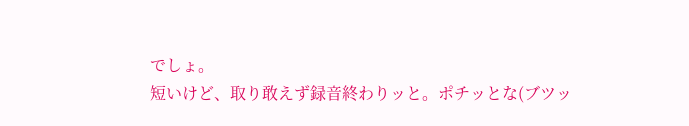でしょ。
短いけど、取り敢えず録音終わりッと。ポチッとな(ブツッ